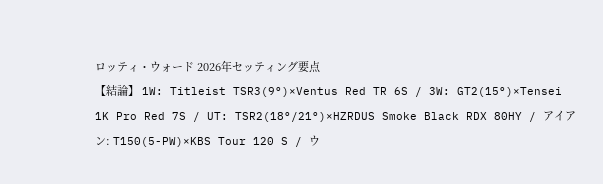ロッティ・ウォード 2026年セッティング要点
【結論】 1W: Titleist TSR3(9°)×Ventus Red TR 6S / 3W: GT2(15°)×Tensei 1K Pro Red 7S / UT: TSR2(18°/21°)×HZRDUS Smoke Black RDX 80HY / アイアン: T150(5-PW)×KBS Tour 120 S / ウ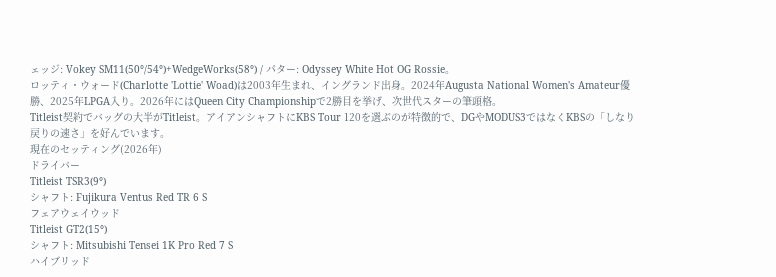ェッジ: Vokey SM11(50°/54°)+WedgeWorks(58°) / パター: Odyssey White Hot OG Rossie。
ロッティ・ウォード(Charlotte 'Lottie' Woad)は2003年生まれ、イングランド出身。2024年Augusta National Women's Amateur優勝、2025年LPGA入り。2026年にはQueen City Championshipで2勝目を挙げ、次世代スターの筆頭格。
Titleist契約でバッグの大半がTitleist。アイアンシャフトにKBS Tour 120を選ぶのが特徴的で、DGやMODUS3ではなくKBSの「しなり戻りの速さ」を好んでいます。
現在のセッティング(2026年)
ドライバー
Titleist TSR3(9°)
シャフト: Fujikura Ventus Red TR 6 S
フェアウェイウッド
Titleist GT2(15°)
シャフト: Mitsubishi Tensei 1K Pro Red 7 S
ハイブリッド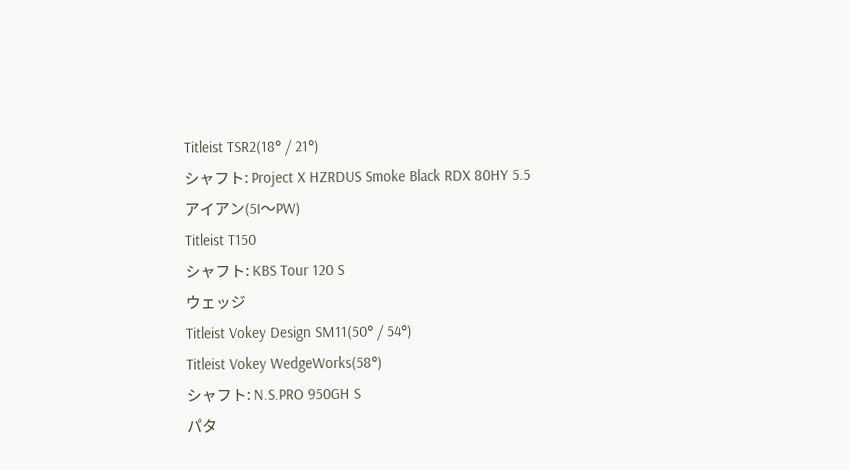Titleist TSR2(18° / 21°)
シャフト: Project X HZRDUS Smoke Black RDX 80HY 5.5
アイアン(5I〜PW)
Titleist T150
シャフト: KBS Tour 120 S
ウェッジ
Titleist Vokey Design SM11(50° / 54°)
Titleist Vokey WedgeWorks(58°)
シャフト: N.S.PRO 950GH S
パタ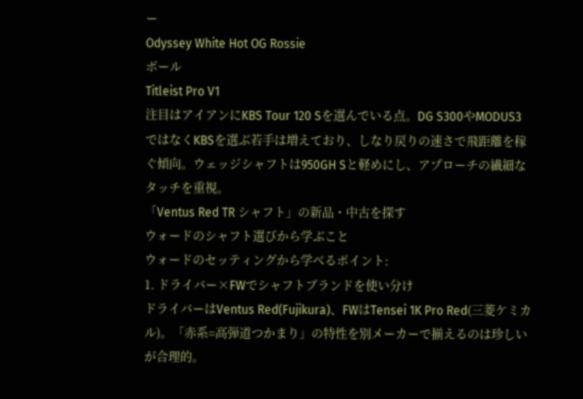ー
Odyssey White Hot OG Rossie
ボール
Titleist Pro V1
注目はアイアンにKBS Tour 120 Sを選んでいる点。DG S300やMODUS3ではなくKBSを選ぶ若手は増えており、しなり戻りの速さで飛距離を稼ぐ傾向。ウェッジシャフトは950GH Sと軽めにし、アプローチの繊細なタッチを重視。
「Ventus Red TR シャフト」の新品・中古を探す
ウォードのシャフト選びから学ぶこと
ウォードのセッティングから学べるポイント:
1. ドライバー×FWでシャフトブランドを使い分け
ドライバーはVentus Red(Fujikura)、FWはTensei 1K Pro Red(三菱ケミカル)。「赤系=高弾道つかまり」の特性を別メーカーで揃えるのは珍しいが合理的。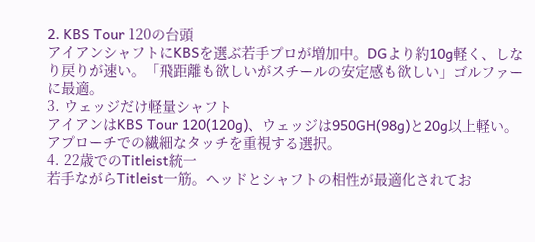2. KBS Tour 120の台頭
アイアンシャフトにKBSを選ぶ若手プロが増加中。DGより約10g軽く、しなり戻りが速い。「飛距離も欲しいがスチールの安定感も欲しい」ゴルファーに最適。
3. ウェッジだけ軽量シャフト
アイアンはKBS Tour 120(120g)、ウェッジは950GH(98g)と20g以上軽い。アプローチでの繊細なタッチを重視する選択。
4. 22歳でのTitleist統一
若手ながらTitleist一筋。ヘッドとシャフトの相性が最適化されてお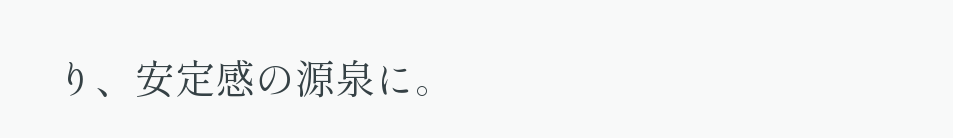り、安定感の源泉に。